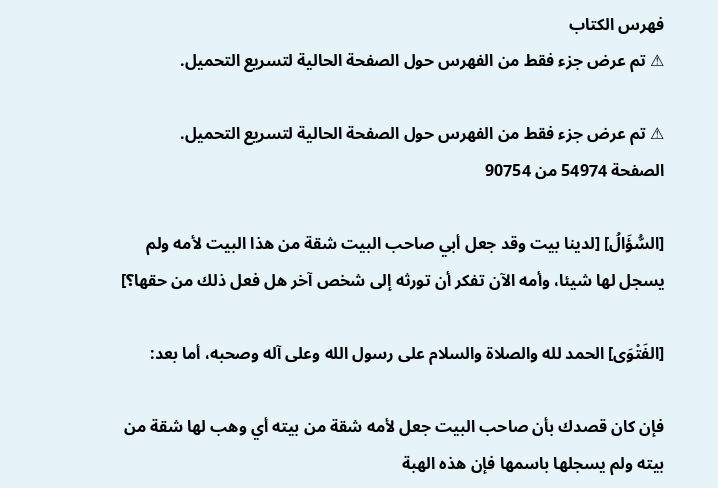فهرس الكتاب
⚠ تم عرض جزء فقط من الفهرس حول الصفحة الحالية لتسريع التحميل.

⚠ تم عرض جزء فقط من الفهرس حول الصفحة الحالية لتسريع التحميل.
الصفحة 54974 من 90754

[السُّؤَالُ] [لدينا بيت وقد جعل أبي صاحب البيت شقة من هذا البيت لأمه ولم يسجل لها شيئا، وأمه الآن تفكر أن تورثه إلى شخص آخر هل فعل ذلك من حقها؟]

[الفَتْوَى] الحمد لله والصلاة والسلام على رسول الله وعلى آله وصحبه، أما بعد:

فإن كان قصدك بأن صاحب البيت جعل لأمه شقة من بيته أي وهب لها شقة من بيته ولم يسجلها باسمها فإن هذه الهبة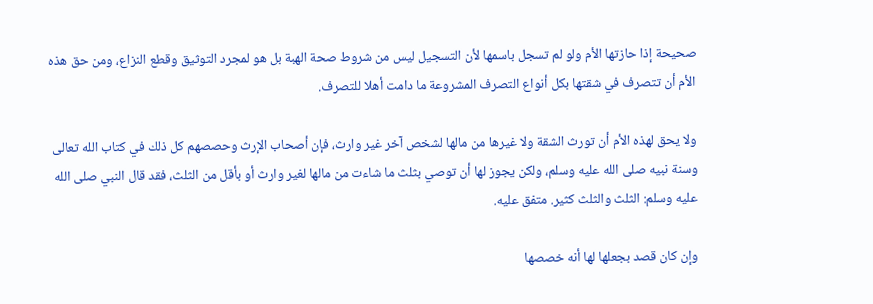صحيحة إذا حازتها الأم ولو لم تسجل باسمها لأن التسجيل ليس من شروط صحة الهبة بل هو لمجرد التوثيق وقطع النزاع، ومن حق هذه الأم أن تتصرف في شقتها بكل أنواع التصرف المشروعة ما دامت أهلا للتصرف.

ولا يحق لهذه الأم أن تورث الشقة ولا غيرها من مالها لشخص آخر غير وارث، فإن أصحاب الإرث وحصصهم كل ذلك في كتاب الله تعالى وسنة نبيه صلى الله عليه وسلم، ولكن يجوز لها أن توصي بثلث ما شاءت من مالها لغير وارث أو بأقل من الثلث، فقد قال النبي صلى الله عليه وسلم: الثلث والثلث كثير. متفق عليه.

وإن كان قصد بجعلها لها أنه خصصها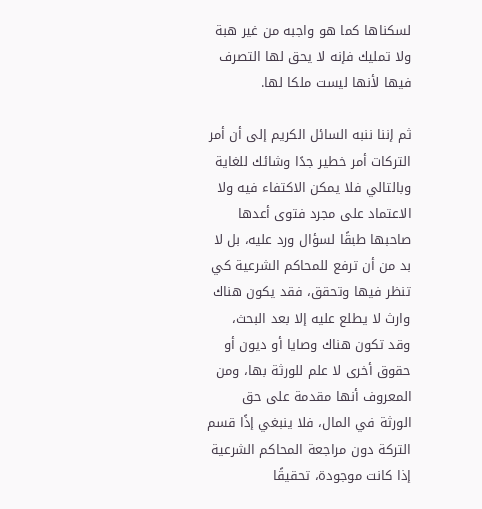لسكناها كما هو واجبه من غير هبة ولا تمليك فإنه لا يحق لها التصرف فيها لأنها ليست ملكا لها.

ثم إننا ننبه السائل الكريم إلى أن أمر التركات أمر خطير جدًا وشائك للغاية وبالتالي فلا يمكن الاكتفاء فيه ولا الاعتماد على مجرد فتوى أعدها صاحبها طبقًا لسؤال ورد عليه، بل لا بد من أن ترفع للمحاكم الشرعية كي تنظر فيها وتحقق، فقد يكون هناك وارث لا يطلع عليه إلا بعد البحث، وقد تكون هناك وصايا أو ديون أو حقوق أخرى لا علم للورثة بها، ومن المعروف أنها مقدمة على حق الورثة في المال، فلا ينبغي إذًا قسم التركة دون مراجعة المحاكم الشرعية إذا كانت موجودة، تحقيقًا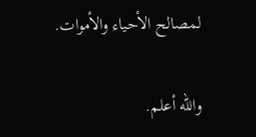لمصالح الأحياء والأموات.

والله أعلم.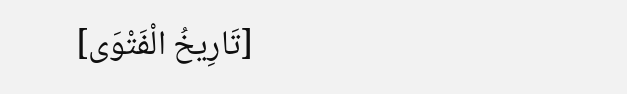[تَارِيخُ الْفَتْوَى]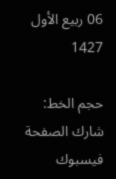06 ربيع الأول 1427

حجم الخط:
شارك الصفحة
فيسبوك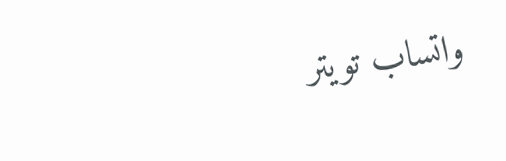واتساب تويتر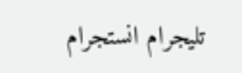تليجرام انستجرام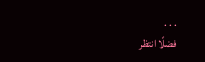. . .
فضلًا انتظر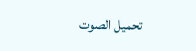تحميل الصوت